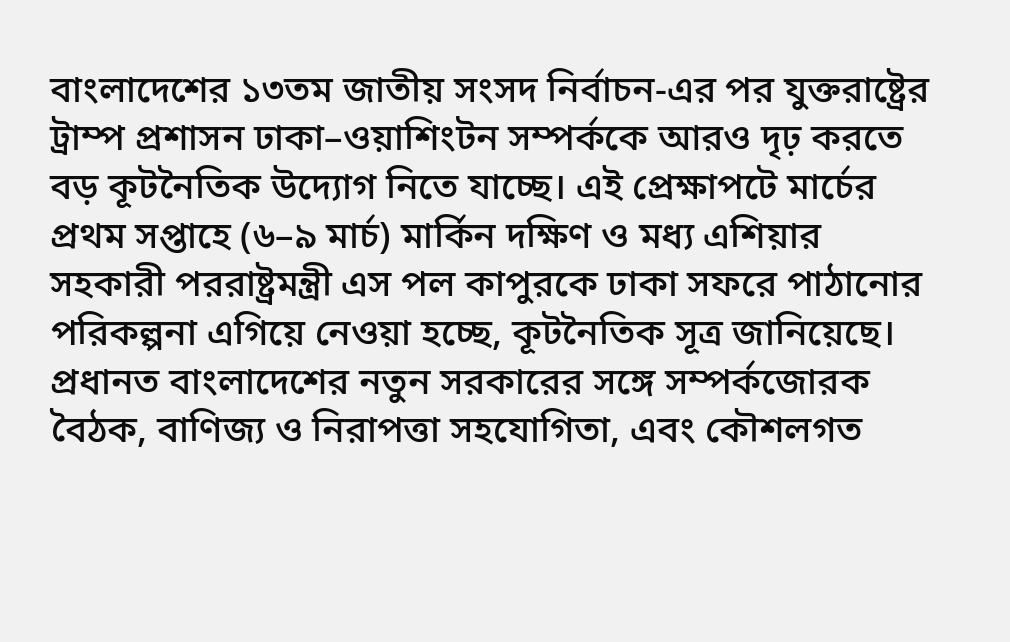বাংলাদেশের ১৩তম জাতীয় সংসদ নির্বাচন-এর পর যুক্তরাষ্ট্রের ট্রাম্প প্রশাসন ঢাকা–ওয়াশিংটন সম্পর্ককে আরও দৃঢ় করতে বড় কূটনৈতিক উদ্যোগ নিতে যাচ্ছে। এই প্রেক্ষাপটে মার্চের প্রথম সপ্তাহে (৬–৯ মার্চ) মার্কিন দক্ষিণ ও মধ্য এশিয়ার সহকারী পররাষ্ট্রমন্ত্রী এস পল কাপুরকে ঢাকা সফরে পাঠানোর পরিকল্পনা এগিয়ে নেওয়া হচ্ছে, কূটনৈতিক সূত্র জানিয়েছে।
প্রধানত বাংলাদেশের নতুন সরকারের সঙ্গে সম্পর্কজোরক বৈঠক, বাণিজ্য ও নিরাপত্তা সহযোগিতা, এবং কৌশলগত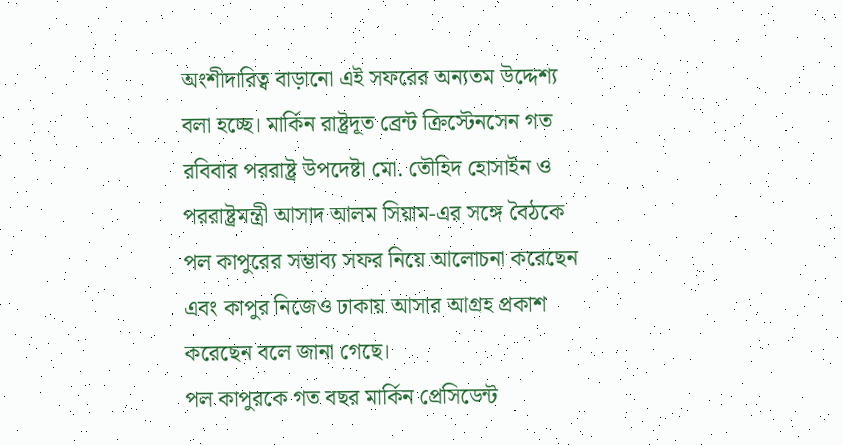অংশীদারিত্ব বাড়ানো এই সফরের অন্যতম উদ্দেশ্য বলা হচ্ছে। মার্কিন রাষ্ট্রদূত ব্রেন্ট ক্রিস্টেনসেন গত রবিবার পররাষ্ট্র উপদেষ্টা মো. তৌহিদ হোসাইন ও পররাষ্ট্রমন্ত্রী আসাদ আলম সিয়াম-এর সঙ্গে বৈঠকে পল কাপুরের সম্ভাব্য সফর নিয়ে আলোচনা করেছেন এবং কাপুর নিজেও ঢাকায় আসার আগ্রহ প্রকাশ করেছেন বলে জানা গেছে।
পল কাপুরকে গত বছর মার্কিন প্রেসিডেন্ট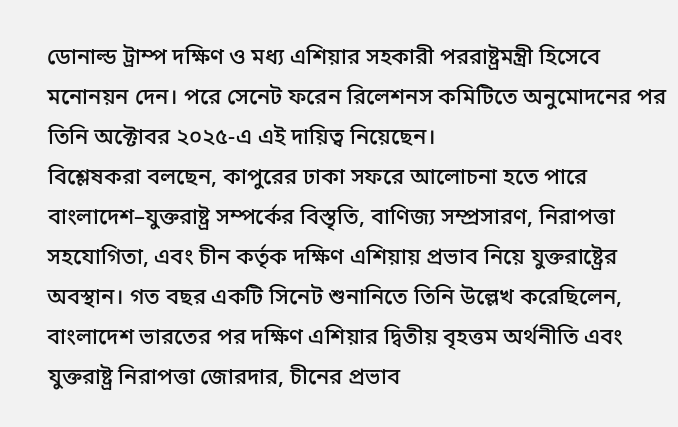ডোনাল্ড ট্রাম্প দক্ষিণ ও মধ্য এশিয়ার সহকারী পররাষ্ট্রমন্ত্রী হিসেবে মনোনয়ন দেন। পরে সেনেট ফরেন রিলেশনস কমিটিতে অনুমোদনের পর তিনি অক্টোবর ২০২৫-এ এই দায়িত্ব নিয়েছেন।
বিশ্লেষকরা বলছেন, কাপুরের ঢাকা সফরে আলোচনা হতে পারে বাংলাদেশ–যুক্তরাষ্ট্র সম্পর্কের বিস্তৃতি, বাণিজ্য সম্প্রসারণ, নিরাপত্তা সহযোগিতা, এবং চীন কর্তৃক দক্ষিণ এশিয়ায় প্রভাব নিয়ে যুক্তরাষ্ট্রের অবস্থান। গত বছর একটি সিনেট শুনানিতে তিনি উল্লেখ করেছিলেন, বাংলাদেশ ভারতের পর দক্ষিণ এশিয়ার দ্বিতীয় বৃহত্তম অর্থনীতি এবং যুক্তরাষ্ট্র নিরাপত্তা জোরদার, চীনের প্রভাব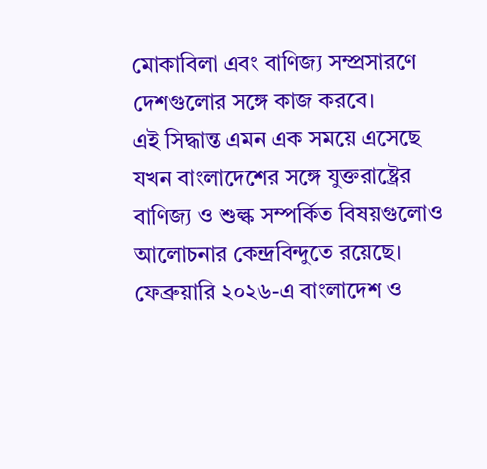মোকাবিলা এবং বাণিজ্য সম্প্রসারণে দেশগুলোর সঙ্গে কাজ করবে।
এই সিদ্ধান্ত এমন এক সময়ে এসেছে যখন বাংলাদেশের সঙ্গে যুক্তরাষ্ট্রের বাণিজ্য ও শুল্ক সম্পর্কিত বিষয়গুলোও আলোচনার কেন্দ্রবিন্দুতে রয়েছে। ফেব্রুয়ারি ২০২৬-এ বাংলাদেশ ও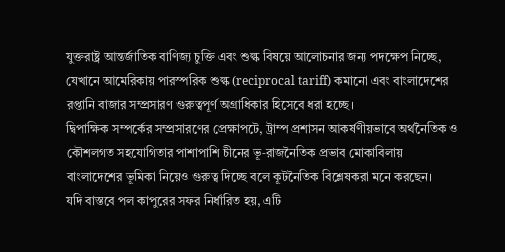যুক্তরাষ্ট্র আন্তর্জাতিক বাণিজ্য চুক্তি এবং শুল্ক বিষয়ে আলোচনার জন্য পদক্ষেপ নিচ্ছে, যেখানে আমেরিকায় পারস্পরিক শুল্ক (reciprocal tariff) কমানো এবং বাংলাদেশের রপ্তানি বাজার সম্প্রসারণ গুরুত্বপূর্ণ অগ্রাধিকার হিসেবে ধরা হচ্ছে।
দ্বিপাক্ষিক সম্পর্কের সম্প্রসারণের প্রেক্ষাপটে, ট্রাম্প প্রশাসন আকর্ষণীয়ভাবে অর্থনৈতিক ও কৌশলগত সহযোগিতার পাশাপাশি চীনের ভূ‑রাজনৈতিক প্রভাব মোকাবিলায় বাংলাদেশের ভূমিকা নিয়েও গুরুত্ব দিচ্ছে বলে কূটনৈতিক বিশ্লেষকরা মনে করছেন।
যদি বাস্তবে পল কাপুরের সফর নির্ধারিত হয়, এটি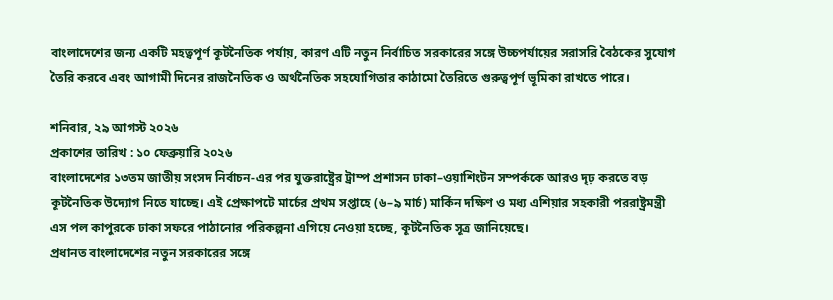বাংলাদেশের জন্য একটি মহত্বপূর্ণ কূটনৈতিক পর্যায়, কারণ এটি নতুন নির্বাচিত সরকারের সঙ্গে উচ্চপর্যায়ের সরাসরি বৈঠকের সুযোগ তৈরি করবে এবং আগামী দিনের রাজনৈতিক ও অর্থনৈতিক সহযোগিতার কাঠামো তৈরিতে গুরুত্বপূর্ণ ভূমিকা রাখতে পারে।

শনিবার, ২৯ আগস্ট ২০২৬
প্রকাশের তারিখ : ১০ ফেব্রুয়ারি ২০২৬
বাংলাদেশের ১৩তম জাতীয় সংসদ নির্বাচন-এর পর যুক্তরাষ্ট্রের ট্রাম্প প্রশাসন ঢাকা–ওয়াশিংটন সম্পর্ককে আরও দৃঢ় করতে বড় কূটনৈতিক উদ্যোগ নিতে যাচ্ছে। এই প্রেক্ষাপটে মার্চের প্রথম সপ্তাহে (৬–৯ মার্চ) মার্কিন দক্ষিণ ও মধ্য এশিয়ার সহকারী পররাষ্ট্রমন্ত্রী এস পল কাপুরকে ঢাকা সফরে পাঠানোর পরিকল্পনা এগিয়ে নেওয়া হচ্ছে, কূটনৈতিক সূত্র জানিয়েছে।
প্রধানত বাংলাদেশের নতুন সরকারের সঙ্গে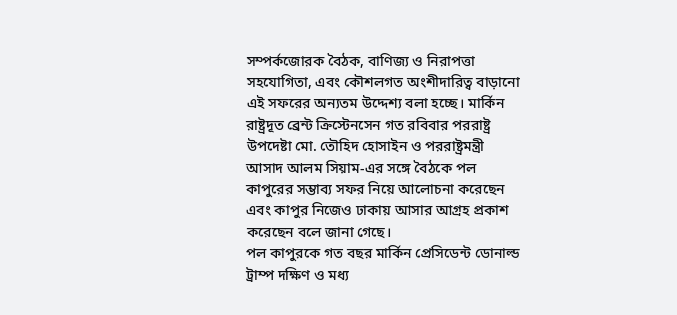সম্পর্কজোরক বৈঠক, বাণিজ্য ও নিরাপত্তা সহযোগিতা, এবং কৌশলগত অংশীদারিত্ব বাড়ানো এই সফরের অন্যতম উদ্দেশ্য বলা হচ্ছে। মার্কিন রাষ্ট্রদূত ব্রেন্ট ক্রিস্টেনসেন গত রবিবার পররাষ্ট্র উপদেষ্টা মো. তৌহিদ হোসাইন ও পররাষ্ট্রমন্ত্রী আসাদ আলম সিয়াম-এর সঙ্গে বৈঠকে পল কাপুরের সম্ভাব্য সফর নিয়ে আলোচনা করেছেন এবং কাপুর নিজেও ঢাকায় আসার আগ্রহ প্রকাশ করেছেন বলে জানা গেছে।
পল কাপুরকে গত বছর মার্কিন প্রেসিডেন্ট ডোনাল্ড ট্রাম্প দক্ষিণ ও মধ্য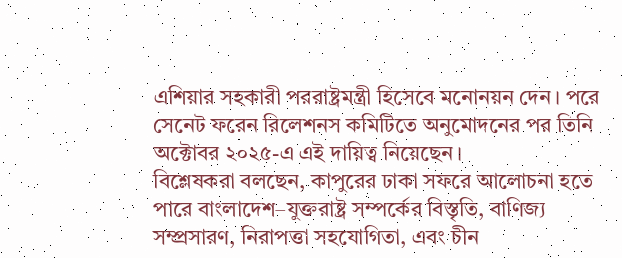এশিয়ার সহকারী পররাষ্ট্রমন্ত্রী হিসেবে মনোনয়ন দেন। পরে সেনেট ফরেন রিলেশনস কমিটিতে অনুমোদনের পর তিনি অক্টোবর ২০২৫-এ এই দায়িত্ব নিয়েছেন।
বিশ্লেষকরা বলছেন, কাপুরের ঢাকা সফরে আলোচনা হতে পারে বাংলাদেশ–যুক্তরাষ্ট্র সম্পর্কের বিস্তৃতি, বাণিজ্য সম্প্রসারণ, নিরাপত্তা সহযোগিতা, এবং চীন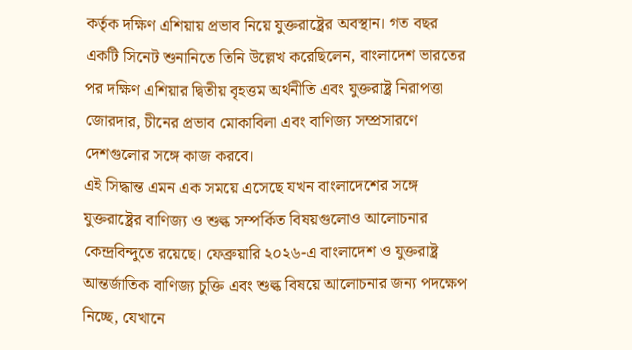কর্তৃক দক্ষিণ এশিয়ায় প্রভাব নিয়ে যুক্তরাষ্ট্রের অবস্থান। গত বছর একটি সিনেট শুনানিতে তিনি উল্লেখ করেছিলেন, বাংলাদেশ ভারতের পর দক্ষিণ এশিয়ার দ্বিতীয় বৃহত্তম অর্থনীতি এবং যুক্তরাষ্ট্র নিরাপত্তা জোরদার, চীনের প্রভাব মোকাবিলা এবং বাণিজ্য সম্প্রসারণে দেশগুলোর সঙ্গে কাজ করবে।
এই সিদ্ধান্ত এমন এক সময়ে এসেছে যখন বাংলাদেশের সঙ্গে যুক্তরাষ্ট্রের বাণিজ্য ও শুল্ক সম্পর্কিত বিষয়গুলোও আলোচনার কেন্দ্রবিন্দুতে রয়েছে। ফেব্রুয়ারি ২০২৬-এ বাংলাদেশ ও যুক্তরাষ্ট্র আন্তর্জাতিক বাণিজ্য চুক্তি এবং শুল্ক বিষয়ে আলোচনার জন্য পদক্ষেপ নিচ্ছে, যেখানে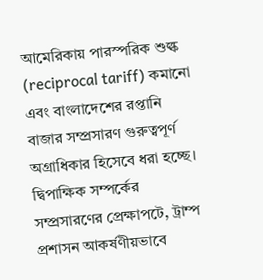আমেরিকায় পারস্পরিক শুল্ক (reciprocal tariff) কমানো এবং বাংলাদেশের রপ্তানি বাজার সম্প্রসারণ গুরুত্বপূর্ণ অগ্রাধিকার হিসেবে ধরা হচ্ছে।
দ্বিপাক্ষিক সম্পর্কের সম্প্রসারণের প্রেক্ষাপটে, ট্রাম্প প্রশাসন আকর্ষণীয়ভাবে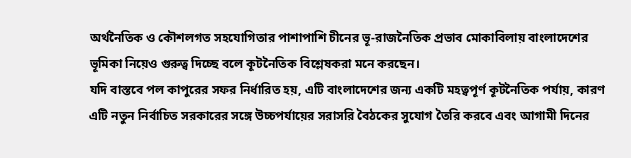অর্থনৈতিক ও কৌশলগত সহযোগিতার পাশাপাশি চীনের ভূ‑রাজনৈতিক প্রভাব মোকাবিলায় বাংলাদেশের ভূমিকা নিয়েও গুরুত্ব দিচ্ছে বলে কূটনৈতিক বিশ্লেষকরা মনে করছেন।
যদি বাস্তবে পল কাপুরের সফর নির্ধারিত হয়, এটি বাংলাদেশের জন্য একটি মহত্বপূর্ণ কূটনৈতিক পর্যায়, কারণ এটি নতুন নির্বাচিত সরকারের সঙ্গে উচ্চপর্যায়ের সরাসরি বৈঠকের সুযোগ তৈরি করবে এবং আগামী দিনের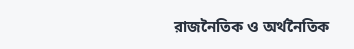রাজনৈতিক ও অর্থনৈতিক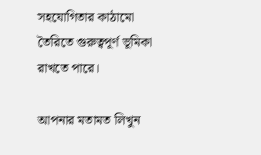সহযোগিতার কাঠামো তৈরিতে গুরুত্বপূর্ণ ভূমিকা রাখতে পারে।

আপনার মতামত লিখুন